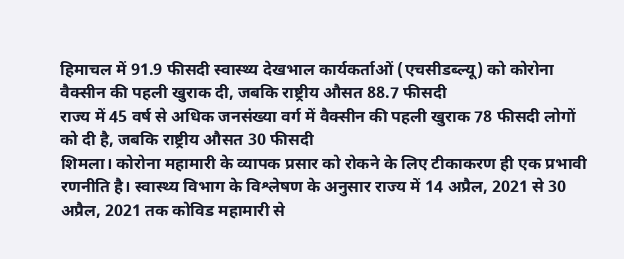हिमाचल में 91.9 फीसदी स्वास्थ्य देखभाल कार्यकर्ताओं (एचसीडब्ल्यू) को कोरोना वैक्सीन की पहली खुराक दी, जबकि राष्ट्रीय औसत 88.7 फीसदी
राज्य में 45 वर्ष से अधिक जनसंख्या वर्ग में वैक्सीन की पहली खुराक 78 फीसदी लोगों को दी है, जबकि राष्ट्रीय औसत 30 फीसदी
शिमला। कोरोना महामारी के व्यापक प्रसार को रोकने के लिए टीकाकरण ही एक प्रभावी रणनीति है। स्वास्थ्य विभाग के विश्लेषण के अनुसार राज्य में 14 अप्रैल, 2021 से 30 अप्रैल, 2021 तक कोविड महामारी से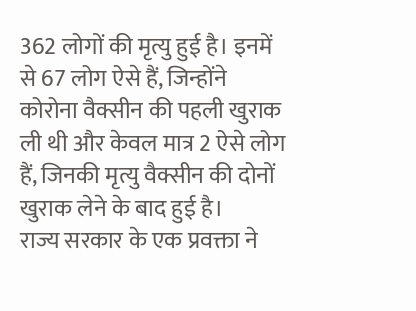362 लोगों की मृत्यु हुई है। इनमें से 67 लोग ऐसे हैं, जिन्होंने कोरोना वैक्सीन की पहली खुराक ली थी और केवल मात्र 2 ऐसे लोग हैं, जिनकी मृत्यु वैक्सीन की दोनों खुराक लेने के बाद हुई है।
राज्य सरकार के एक प्रवक्ता ने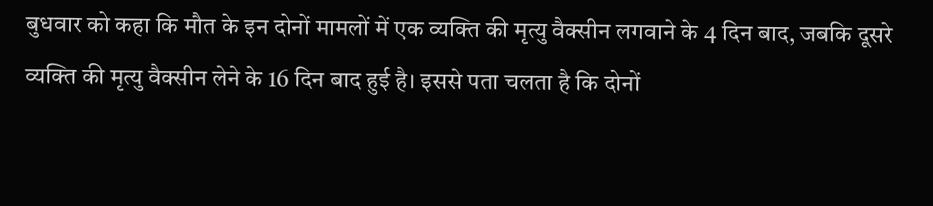बुधवार को कहा कि मौत के इन दोनों मामलों में एक व्यक्ति की मृत्यु वैक्सीन लगवाने के 4 दिन बाद, जबकि दूसरे व्यक्ति की मृत्यु वैक्सीन लेने के 16 दिन बाद हुई है। इससे पता चलता है कि दोनों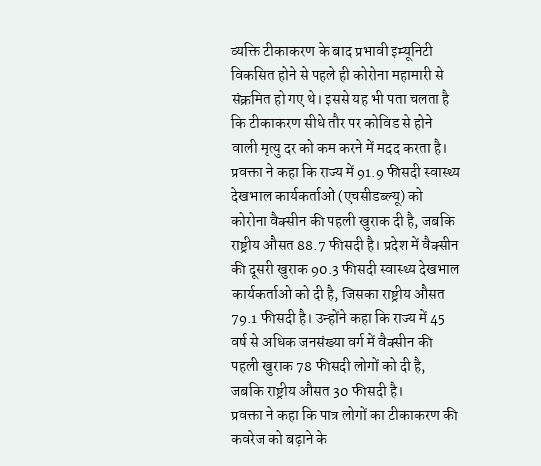व्यक्ति टीकाकरण के बाद प्रभावी इम्यूनिटी विकसित होने से पहले ही कोरोना महामारी से संक्रमित हो गए थे। इससे यह भी पता चलता है कि टीकाकरण सीधे तौर पर कोविड से होने वाली मृत्यु दर को कम करने में मदद करता है।
प्रवक्ता ने कहा कि राज्य में 91.9 फीसदी स्वास्थ्य देखभाल कार्यकर्ताओं (एचसीडब्ल्यू) को कोरोना वैक्सीन की पहली खुराक दी है, जबकि राष्ट्रीय औसत 88.7 फीसदी है। प्रदेश में वैक्सीन की दूसरी खुराक 90.3 फीसदी स्वास्थ्य देखभाल कार्यकर्ताओ को दी है, जिसका राष्ट्रीय औसत 79.1 फीसदी है। उन्होंने कहा कि राज्य में 45 वर्ष से अधिक जनसंख्या वर्ग में वैक्सीन की पहली खुराक 78 फीसदी लोगों को दी है, जबकि राष्ट्रीय औसत 30 फीसदी है।
प्रवक्ता ने कहा कि पात्र लोगों का टीकाकरण की कवरेज को बढ़ाने के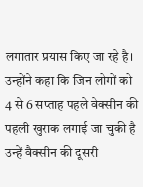लगातार प्रयास किए जा रहे है। उन्होंने कहा कि जिन लोगों को 4 से 6 सप्ताह पहले वेक्सीन की पहली खुराक लगाई जा चुकी है उन्हें वैक्सीन की दूसरी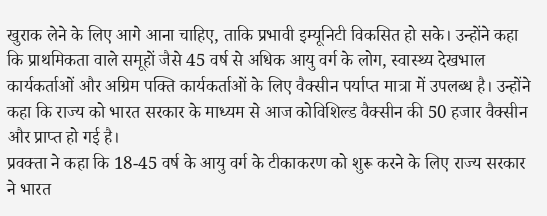खुराक लेने के लिए आगे आना चाहिए, ताकि प्रभावी इम्यूनिटी विकसित हो सके। उन्होंने कहा कि प्राथमिकता वाले समूहों जैसे 45 वर्ष से अधिक आयु वर्ग के लोग, स्वास्थ्य देखभाल कार्यकर्ताओं और अग्रिम पक्ति कार्यकर्ताओं के लिए वैक्सीन पर्याप्त मात्रा में उपलब्ध है। उन्होंने कहा कि राज्य को भारत सरकार के माध्यम से आज कोविशिल्ड वैक्सीन की 50 हजार वैक्सीन और प्राप्त हो गई है।
प्रवक्ता ने कहा कि 18-45 वर्ष के आयु वर्ग के टीकाकरण को शुरू करने के लिए राज्य सरकार ने भारत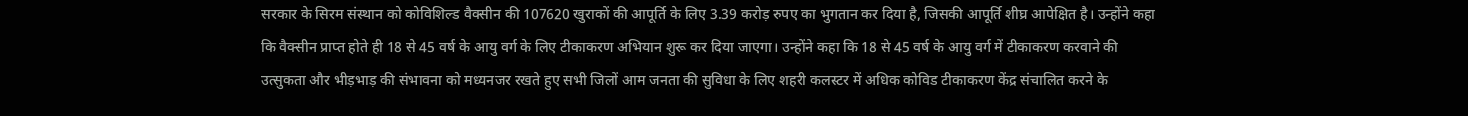सरकार के सिरम संस्थान को कोविशिल्ड वैक्सीन की 107620 खुराकों की आपूर्ति के लिए 3.39 करोड़ रुपए का भुगतान कर दिया है, जिसकी आपूर्ति शीघ्र आपेक्षित है। उन्होंने कहा कि वैक्सीन प्राप्त होते ही 18 से 45 वर्ष के आयु वर्ग के लिए टीकाकरण अभियान शुरू कर दिया जाएगा। उन्होंने कहा कि 18 से 45 वर्ष के आयु वर्ग में टीकाकरण करवाने की उत्सुकता और भीड़भाड़ की संभावना को मध्यनजर रखते हुए सभी जिलों आम जनता की सुविधा के लिए शहरी कलस्टर में अधिक कोविड टीकाकरण केंद्र संचालित करने के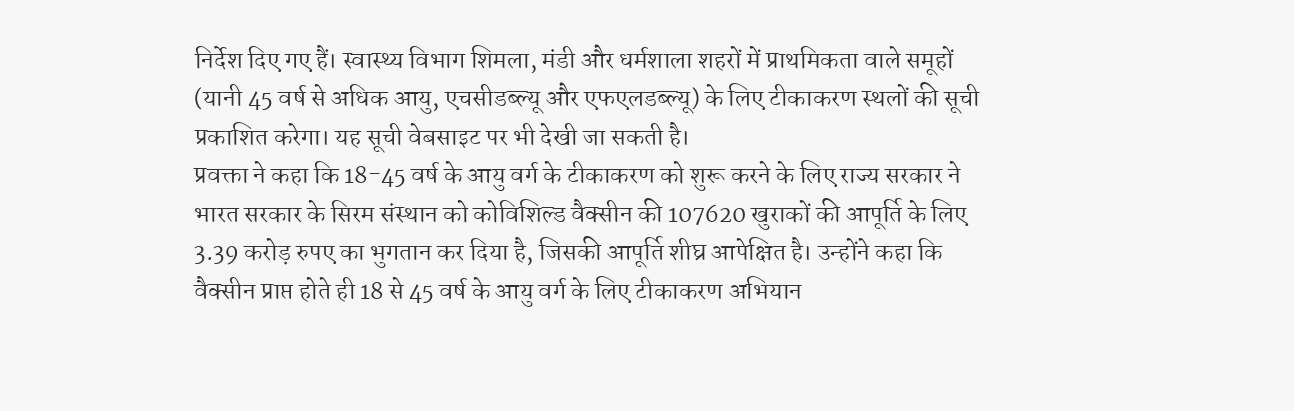निर्देश दिए गए हैं। स्वास्थ्य विभाग शिमला, मंडी और धर्मशाला शहरों में प्राथमिकता वाले समूहों (यानी 45 वर्ष से अधिक आयु, एचसीडब्ल्यू और एफएलडब्ल्यू) के लिए टीकाकरण स्थलों की सूची प्रकाशित करेगा। यह सूची वेबसाइट पर भी देखी जा सकती है।
प्रवक्ता ने कहा कि 18-45 वर्ष के आयु वर्ग के टीकाकरण को शुरू करने के लिए राज्य सरकार ने भारत सरकार के सिरम संस्थान को कोविशिल्ड वैक्सीन की 107620 खुराकों की आपूर्ति के लिए 3.39 करोड़ रुपए का भुगतान कर दिया है, जिसकी आपूर्ति शीघ्र आपेक्षित है। उन्होंने कहा कि वैक्सीन प्राप्त होते ही 18 से 45 वर्ष के आयु वर्ग के लिए टीकाकरण अभियान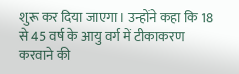शुरू कर दिया जाएगा। उन्होंने कहा कि 18 से 45 वर्ष के आयु वर्ग में टीकाकरण करवाने की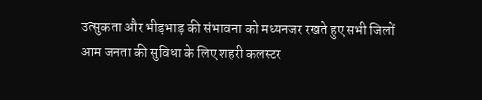उत्सुकता और भीड़भाड़ की संभावना को मध्यनजर रखते हुए सभी जिलों आम जनता की सुविधा के लिए शहरी कलस्टर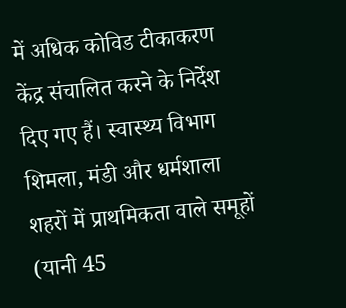में अधिक कोविड टीकाकरण केंद्र संचालित करने के निर्देश दिए गए हैं। स्वास्थ्य विभाग शिमला, मंडी और धर्मशाला शहरों में प्राथमिकता वाले समूहों (यानी 45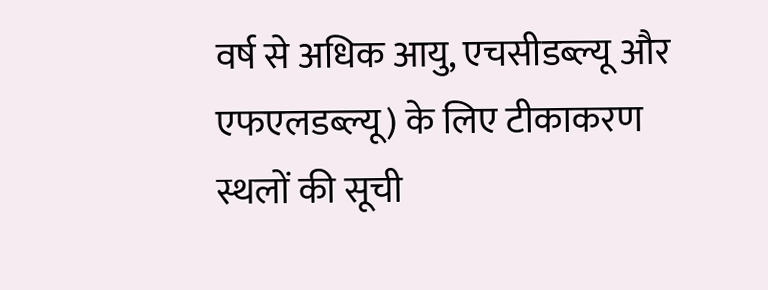वर्ष से अधिक आयु, एचसीडब्ल्यू और एफएलडब्ल्यू) के लिए टीकाकरण स्थलों की सूची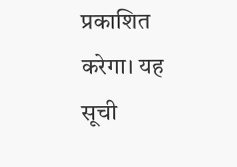प्रकाशित करेगा। यह सूची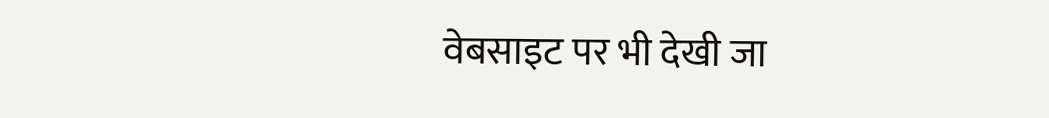वेबसाइट पर भी देखी जा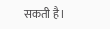सकती है।